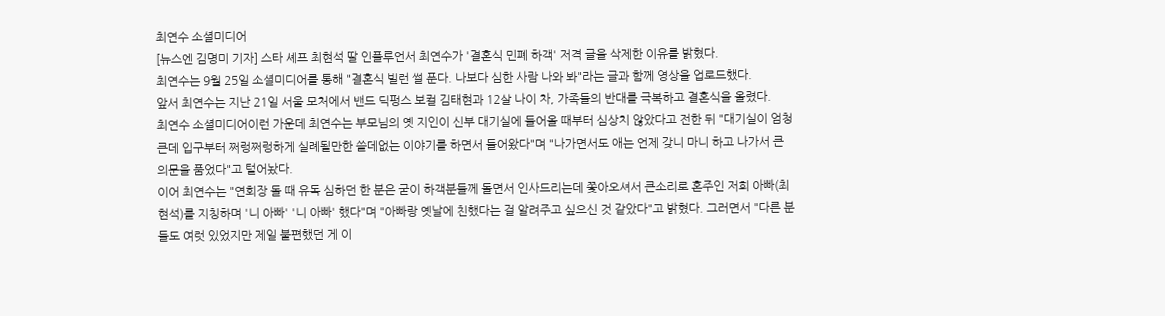최연수 소셜미디어
[뉴스엔 김명미 기자] 스타 셰프 최현석 딸 인플루언서 최연수가 '결혼식 민폐 하객' 저격 글을 삭제한 이유를 밝혔다.
최연수는 9월 25일 소셜미디어를 통해 "결혼식 빌런 썰 푼다. 나보다 심한 사람 나와 봐"라는 글과 함께 영상을 업로드했다.
앞서 최연수는 지난 21일 서울 모처에서 밴드 딕펑스 보컬 김태현과 12살 나이 차, 가족들의 반대를 극복하고 결혼식을 올렸다.
최연수 소셜미디어이런 가운데 최연수는 부모님의 옛 지인이 신부 대기실에 들어올 때부터 심상치 않았다고 전한 뒤 "대기실이 엄청 큰데 입구부터 쩌렁쩌렁하게 실례될만한 쓸데없는 이야기를 하면서 들어왔다"며 "나가면서도 애는 언제 갖니 마니 하고 나가서 큰 의문을 품었다"고 털어놨다.
이어 최연수는 "연회장 돌 때 유독 심하던 한 분은 굳이 하객분들께 돌면서 인사드리는데 쫓아오셔서 큰소리로 혼주인 저희 아빠(최현석)를 지칭하며 '니 아빠' '니 아빠' 했다"며 "아빠랑 옛날에 친했다는 걸 알려주고 싶으신 것 같았다"고 밝혔다. 그러면서 "다른 분들도 여럿 있었지만 제일 불편했던 게 이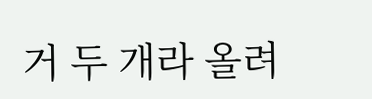거 두 개라 올려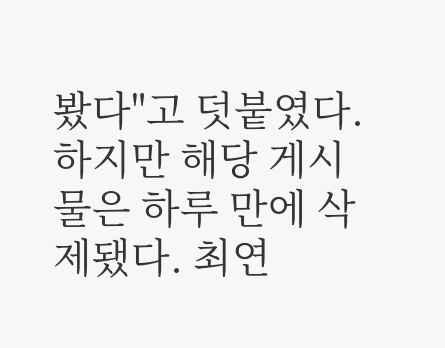봤다"고 덧붙였다.
하지만 해당 게시물은 하루 만에 삭제됐다. 최연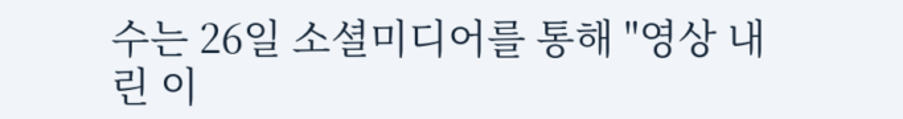수는 26일 소셜미디어를 통해 "영상 내린 이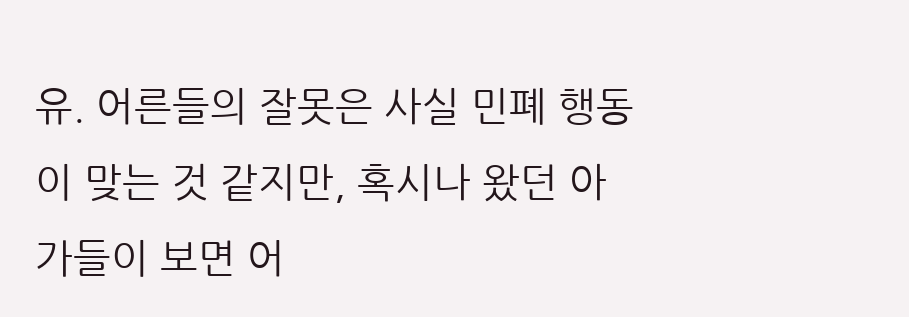유. 어른들의 잘못은 사실 민폐 행동이 맞는 것 같지만, 혹시나 왔던 아가들이 보면 어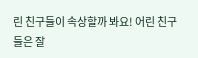린 친구들이 속상할까 봐요! 어린 친구들은 잘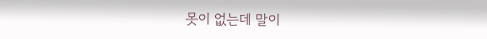못이 없는데 말이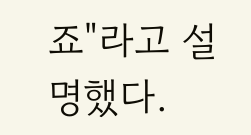죠"라고 설명했다.